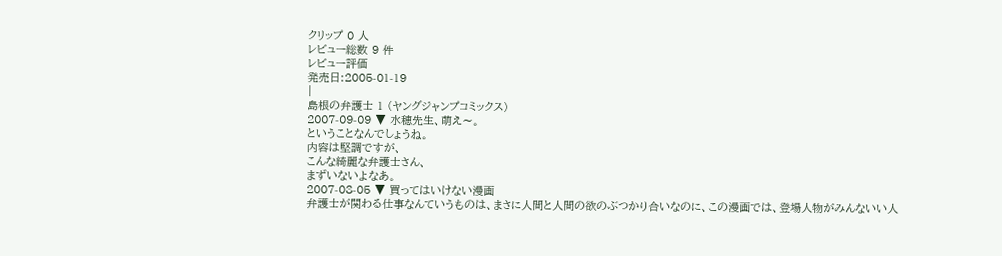クリップ 0 人
レビュー総数 9 件
レビュー評価
発売日:2005-01-19
|
島根の弁護士 1 (ヤングジャンプコミックス)
2007-09-09 ▼ 水穂先生、萌え〜。
ということなんでしょうね。
内容は堅調ですが、
こんな綺麗な弁護士さん、
まずいないよなあ。
2007-08-05 ▼ 買ってはいけない漫画
弁護士が関わる仕事なんていうものは、まさに人間と人間の欲のぶつかり合いなのに、この漫画では、登場人物がみんないい人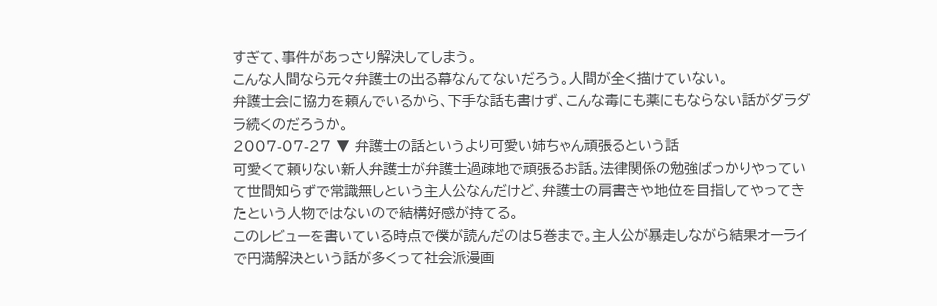すぎて、事件があっさり解決してしまう。
こんな人間なら元々弁護士の出る幕なんてないだろう。人間が全く描けていない。
弁護士会に協力を頼んでいるから、下手な話も書けず、こんな毒にも薬にもならない話がダラダラ続くのだろうか。
2007-07-27 ▼ 弁護士の話というより可愛い姉ちゃん頑張るという話
可愛くて頼りない新人弁護士が弁護士過疎地で頑張るお話。法律関係の勉強ばっかりやっていて世間知らずで常識無しという主人公なんだけど、弁護士の肩書きや地位を目指してやってきたという人物ではないので結構好感が持てる。
このレビューを書いている時点で僕が読んだのは5巻まで。主人公が暴走しながら結果オーライで円満解決という話が多くって社会派漫画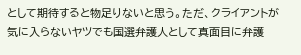として期待すると物足りないと思う。ただ、クライアントが気に入らないヤツでも国選弁護人として真面目に弁護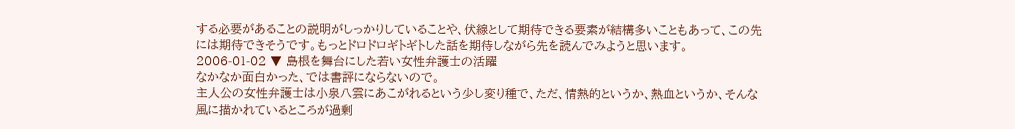する必要があることの説明がしっかりしていることや、伏線として期待できる要素が結構多いこともあって、この先には期待できそうです。もっとドロドロギトギトした話を期待しながら先を読んでみようと思います。
2006-01-02 ▼ 島根を舞台にした若い女性弁護士の活躍
なかなか面白かった、では書評にならないので。
主人公の女性弁護士は小泉八雲にあこがれるという少し変り種で、ただ、情熱的というか、熱血というか、そんな風に描かれているところが過剰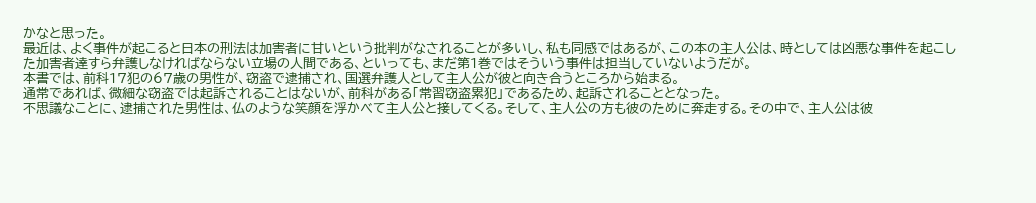かなと思った。
最近は、よく事件が起こると日本の刑法は加害者に甘いという批判がなされることが多いし、私も同感ではあるが、この本の主人公は、時としては凶悪な事件を起こした加害者達すら弁護しなければならない立場の人間である、といっても、まだ第1巻ではそういう事件は担当していないようだが。
本書では、前科17犯の67歳の男性が、窃盗で逮捕され、国選弁護人として主人公が彼と向き合うところから始まる。
通常であれば、微細な窃盗では起訴されることはないが、前科がある「常習窃盗累犯」であるため、起訴されることとなった。
不思議なことに、逮捕された男性は、仏のような笑顔を浮かべて主人公と接してくる。そして、主人公の方も彼のために奔走する。その中で、主人公は彼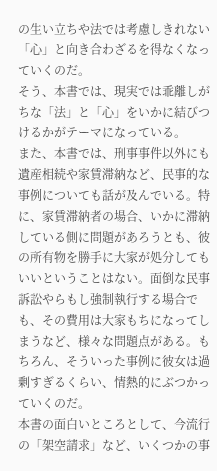の生い立ちや法では考慮しきれない「心」と向き合わざるを得なくなっていくのだ。
そう、本書では、現実では乖離しがちな「法」と「心」をいかに結びつけるかがテーマになっている。
また、本書では、刑事事件以外にも遺産相続や家賃滞納など、民事的な事例についても話が及んでいる。特に、家賃滞納者の場合、いかに滞納している側に問題があろうとも、彼の所有物を勝手に大家が処分してもいいということはない。面倒な民事訴訟やらもし強制執行する場合でも、その費用は大家もちになってしまうなど、様々な問題点がある。もちろん、そういった事例に彼女は過剰すぎるくらい、情熱的にぶつかっていくのだ。
本書の面白いところとして、今流行の「架空請求」など、いくつかの事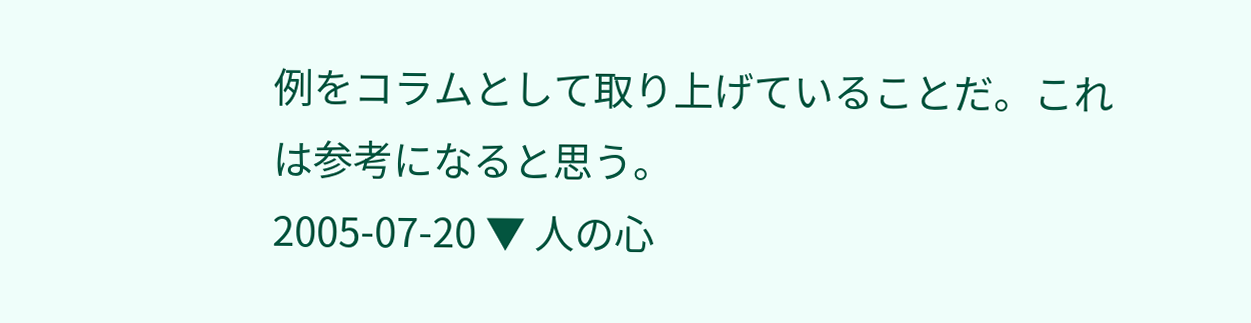例をコラムとして取り上げていることだ。これは参考になると思う。
2005-07-20 ▼ 人の心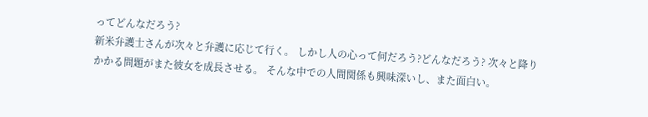ってどんなだろう?
新米弁護士さんが次々と弁護に応じて行く。 しかし人の心って何だろう?どんなだろう? 次々と降りかかる問題がまた彼女を成長させる。 そんな中での人間関係も興味深いし、また面白い。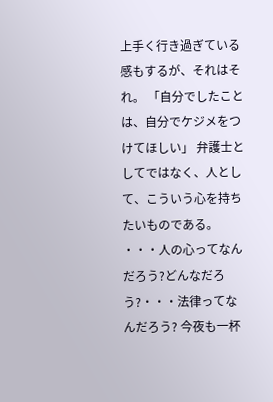上手く行き過ぎている感もするが、それはそれ。 「自分でしたことは、自分でケジメをつけてほしい」 弁護士としてではなく、人として、こういう心を持ちたいものである。 ・・・人の心ってなんだろう?どんなだろう?・・・法律ってなんだろう? 今夜も一杯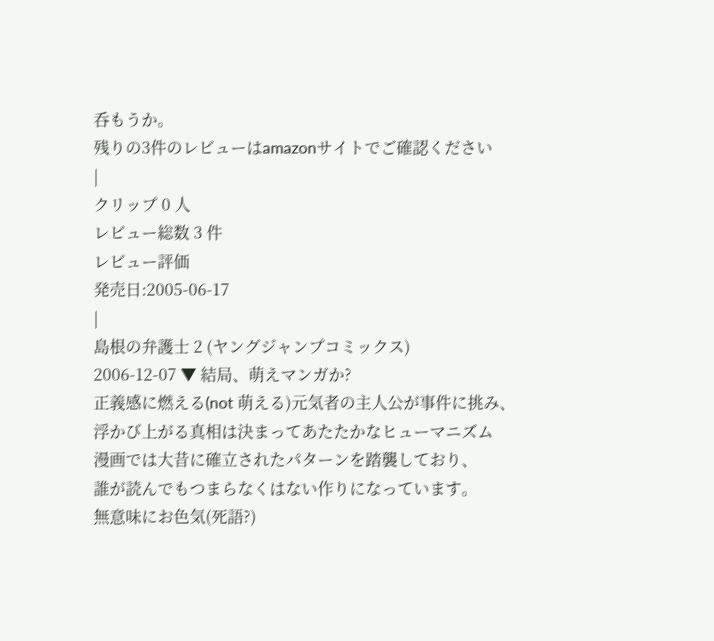呑もうか。
残りの3件のレビューはamazonサイトでご確認ください
|
クリップ 0 人
レビュー総数 3 件
レビュー評価
発売日:2005-06-17
|
島根の弁護士 2 (ヤングジャンプコミックス)
2006-12-07 ▼ 結局、萌えマンガか?
正義感に燃える(not 萌える)元気者の主人公が事件に挑み、
浮かび上がる真相は決まってあたたかなヒューマニズム
漫画では大昔に確立されたパターンを踏襲しており、
誰が読んでもつまらなくはない作りになっています。
無意味にお色気(死語?)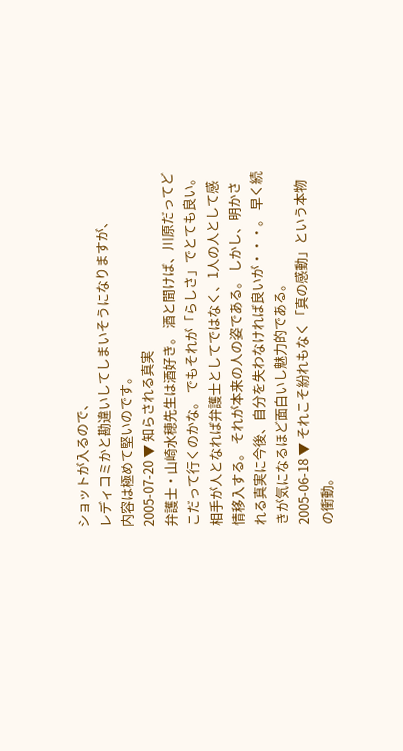ショットが入るので、
レディコミかと勘違いしてしまいそうになりますが、
内容は極めて堅いのです。
2005-07-20 ▼ 知らされる真実
弁護士・山崎水穂先生は酒好き。 酒と聞けば、川原だってどこだって行くのかな。 でもそれが「らしさ」でとても良い。 相手が人となれば弁護士としてではなく、1人の人として感情移入する。 それが本来の人の姿である。 しかし、明かされる真実に今後、自分を失わなければ良いが・・・。 早く続きが気になるほど面白いし魅力的である。
2005-06-18 ▼ それこそ紛れもなく「真の感動」という本物の衝動。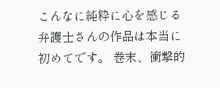こんなに純粋に心を感じる弁護士さんの作品は本当に初めてです。 巻末、衝撃的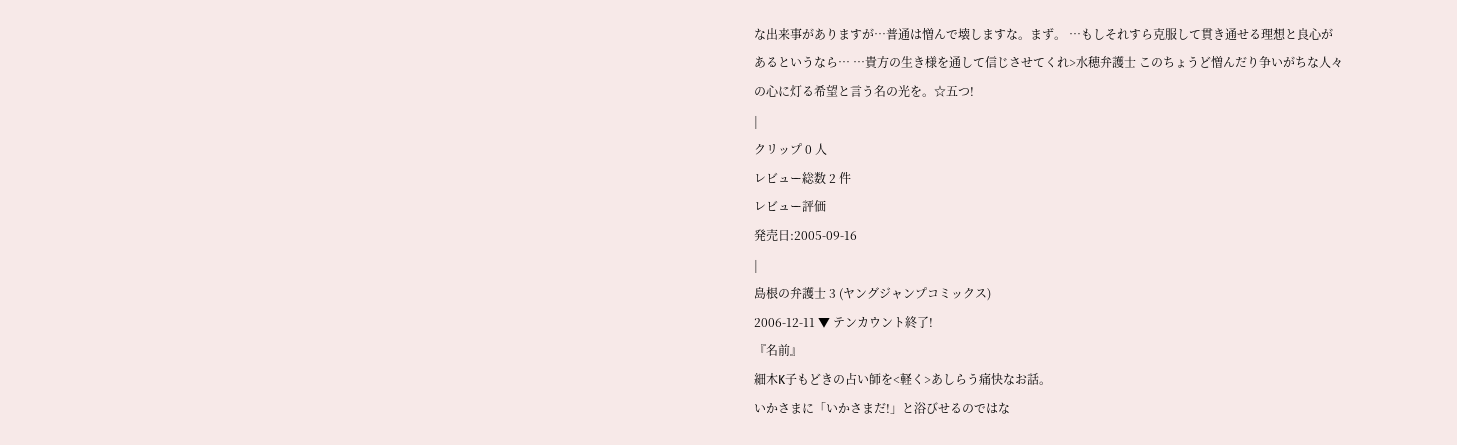な出来事がありますが…普通は憎んで壊しますな。まず。 …もしそれすら克服して貫き通せる理想と良心があるというなら… …貴方の生き様を通して信じさせてくれ>水穂弁護士 このちょうど憎んだり争いがちな人々の心に灯る希望と言う名の光を。☆五つ!
|
クリップ 0 人
レビュー総数 2 件
レビュー評価
発売日:2005-09-16
|
島根の弁護士 3 (ヤングジャンプコミックス)
2006-12-11 ▼ テンカウント終了!
『名前』
細木K子もどきの占い師を<軽く>あしらう痛快なお話。
いかさまに「いかさまだ!」と浴びせるのではな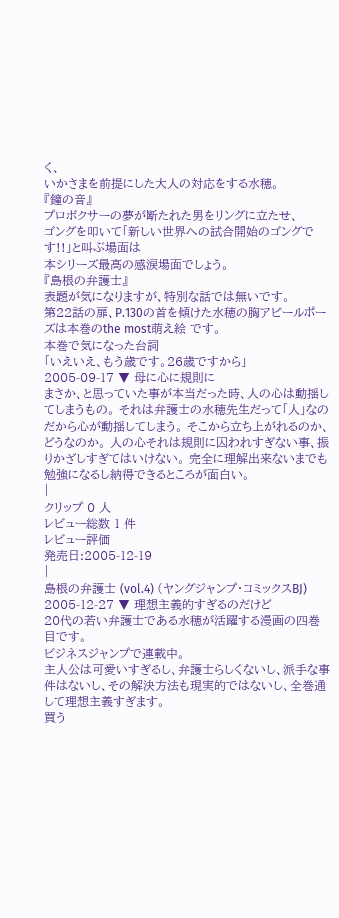く、
いかさまを前提にした大人の対応をする水穂。
『鐘の音』
プロボクサーの夢が断たれた男をリングに立たせ、
ゴングを叩いて「新しい世界への試合開始のゴングです!!」と叫ぶ場面は
本シリーズ最高の感涙場面でしょう。
『島根の弁護士』
表題が気になりますが、特別な話では無いです。
第22話の扉、P.130の首を傾けた水穂の胸アピールポーズは本巻のthe most萌え絵 です。
本巻で気になった台詞
「いえいえ、もう歳です。26歳ですから」
2005-09-17 ▼ 母に心に規則に
まさか、と思っていた事が本当だった時、人の心は動揺してしまうもの。 それは弁護士の水穂先生だって「人」なのだから心が動揺してしまう。 そこから立ち上がれるのか、どうなのか。 人の心それは規則に囚われすぎない事、振りかざしすぎてはいけない。 完全に理解出来ないまでも勉強になるし納得できるところが面白い。
|
クリップ 0 人
レビュー総数 1 件
レビュー評価
発売日:2005-12-19
|
島根の弁護士 (vol.4) (ヤングジャンプ・コミックスBJ)
2005-12-27 ▼ 理想主義的すぎるのだけど
20代の若い弁護士である水穂が活躍する漫画の四巻目です。
ビジネスジャンプで連載中。
主人公は可愛いすぎるし、弁護士らしくないし、派手な事件はないし、その解決方法も現実的ではないし、全巻通して理想主義すぎます。
買う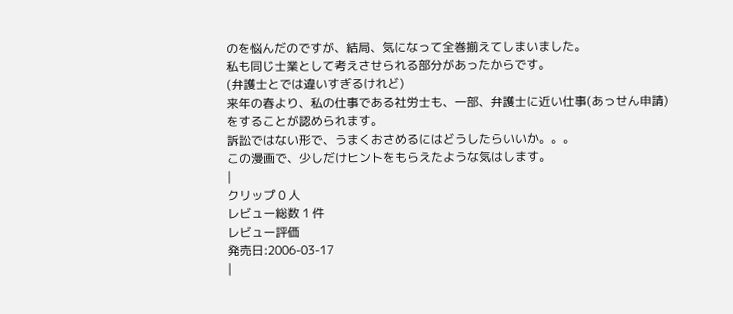のを悩んだのですが、結局、気になって全巻揃えてしまいました。
私も同じ士業として考えさせられる部分があったからです。
(弁護士とでは違いすぎるけれど)
来年の春より、私の仕事である社労士も、一部、弁護士に近い仕事(あっせん申請)をすることが認められます。
訴訟ではない形で、うまくおさめるにはどうしたらいいか。。。
この漫画で、少しだけヒントをもらえたような気はします。
|
クリップ 0 人
レビュー総数 1 件
レビュー評価
発売日:2006-03-17
|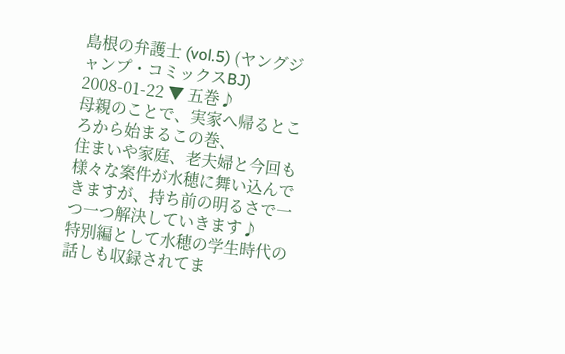島根の弁護士 (vol.5) (ヤングジャンプ・コミックスBJ)
2008-01-22 ▼ 五巻♪
母親のことで、実家へ帰るところから始まるこの巻、
住まいや家庭、老夫婦と今回も様々な案件が水穂に舞い込んできますが、持ち前の明るさで一つ一つ解決していきます♪
特別編として水穂の学生時代の話しも収録されてま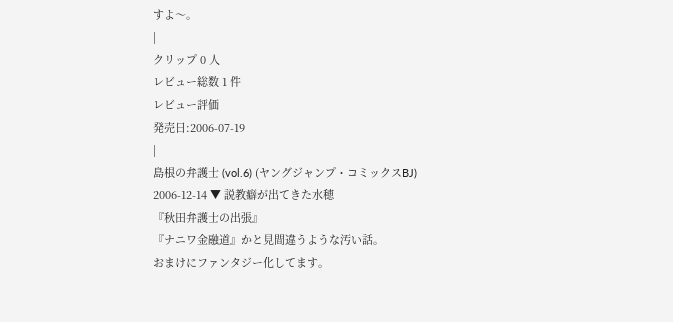すよ〜。
|
クリップ 0 人
レビュー総数 1 件
レビュー評価
発売日:2006-07-19
|
島根の弁護士 (vol.6) (ヤングジャンプ・コミックスBJ)
2006-12-14 ▼ 説教癖が出てきた水穂
『秋田弁護士の出張』
『ナニワ金融道』かと見間違うような汚い話。
おまけにファンタジー化してます。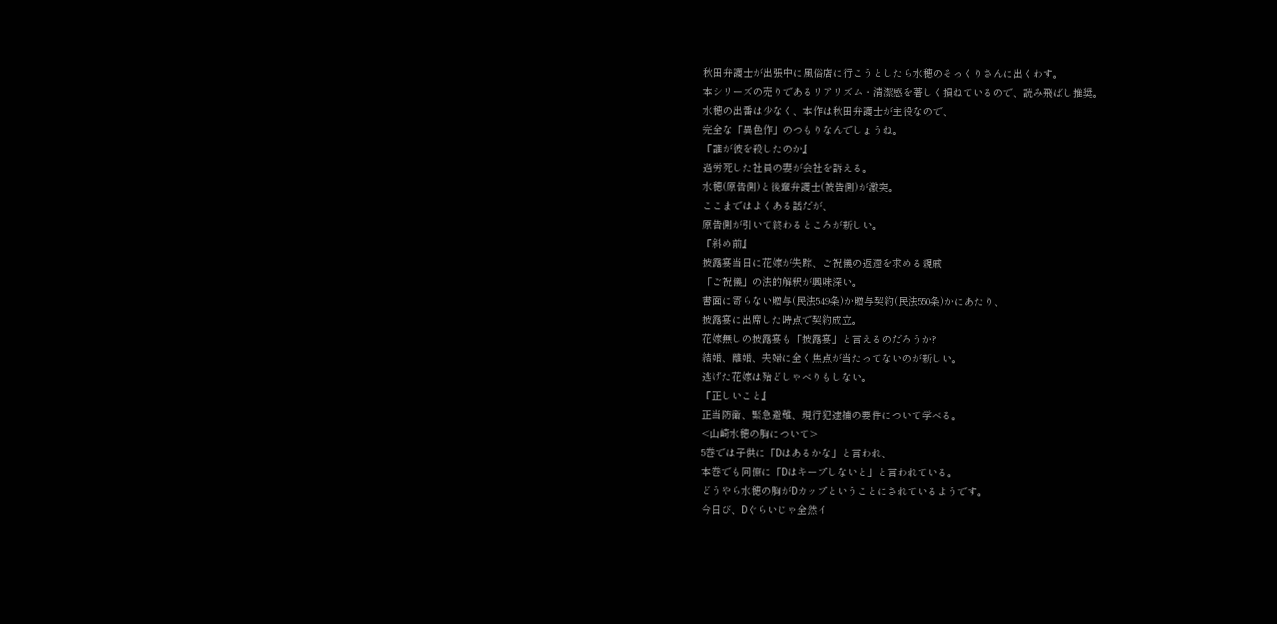秋田弁護士が出張中に風俗店に行こうとしたら水穂のそっくりさんに出くわす。
本シリーズの売りであるリアリズム・清潔感を著しく損ねているので、読み飛ばし推奨。
水穂の出番は少なく、本作は秋田弁護士が主役なので、
完全な「異色作」のつもりなんでしょうね。
『誰が彼を殺したのか』
過労死した社員の妻が会社を訴える。
水穂(原告側)と後輩弁護士(被告側)が激突。
ここまではよくある話だが、
原告側が引いて終わるところが新しい。
『斜め前』
披露宴当日に花嫁が失踪、ご祝儀の返還を求める親戚
「ご祝儀」の法的解釈が興味深い。
書面に寄らない贈与(民法549条)か贈与契約(民法550条)かにあたり、
披露宴に出席した時点で契約成立。
花嫁無しの披露宴も「披露宴」と言えるのだろうか?
結婚、離婚、夫婦に全く焦点が当たってないのが新しい。
逃げた花嫁は殆どしゃべりもしない。
『正しいこと』
正当防衛、緊急避難、現行犯逮捕の要件について学べる。
<山崎水穂の胸について>
5巻では子供に「Dはあるかな」と言われ、
本巻でも同僚に「Dはキープしないと」と言われている。
どうやら水穂の胸がDカップということにされているようです。
今日び、Dぐらいじゃ全然イ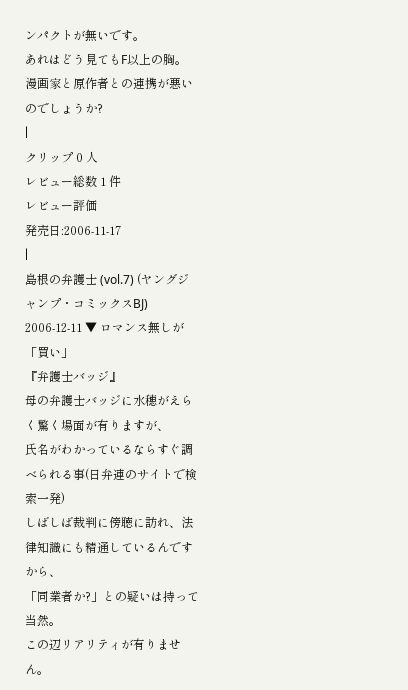ンパクトが無いです。
あれはどう見てもF以上の胸。
漫画家と原作者との連携が悪いのでしょうか?
|
クリップ 0 人
レビュー総数 1 件
レビュー評価
発売日:2006-11-17
|
島根の弁護士 (vol.7) (ヤングジャンプ・コミックスBJ)
2006-12-11 ▼ ロマンス無しが「買い」
『弁護士バッジ』
母の弁護士バッジに水穂がえらく驚く場面が有りますが、
氏名がわかっているならすぐ調べられる事(日弁連のサイトで検索一発)
しばしば裁判に傍聴に訪れ、法律知識にも精通しているんですから、
「同業者か?」との疑いは持って当然。
この辺リアリティが有りません。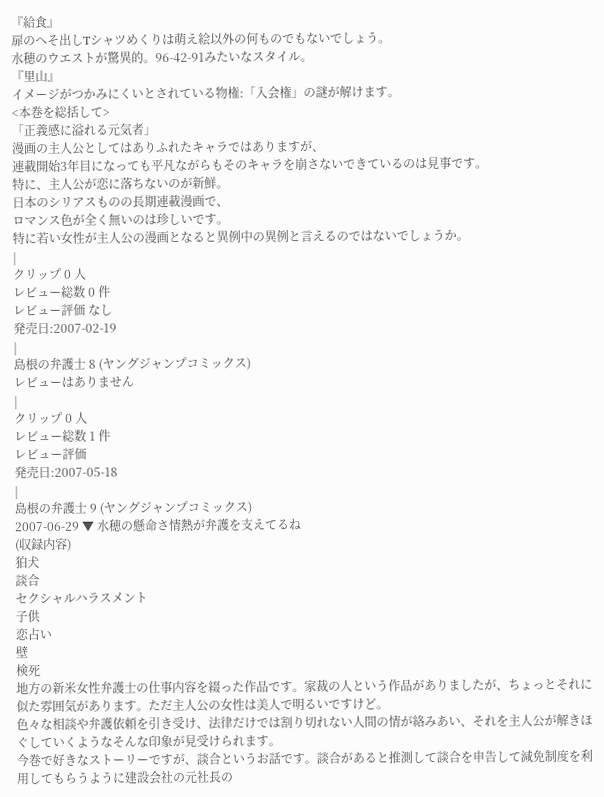『給食』
扉のへそ出しTシャツめくりは萌え絵以外の何ものでもないでしょう。
水穂のウエストが驚異的。96-42-91みたいなスタイル。
『里山』
イメージがつかみにくいとされている物権:「入会権」の謎が解けます。
<本巻を総括して>
「正義感に溢れる元気者」
漫画の主人公としてはありふれたキャラではありますが、
連載開始3年目になっても平凡ながらもそのキャラを崩さないできているのは見事です。
特に、主人公が恋に落ちないのが新鮮。
日本のシリアスものの長期連載漫画で、
ロマンス色が全く無いのは珍しいです。
特に若い女性が主人公の漫画となると異例中の異例と言えるのではないでしょうか。
|
クリップ 0 人
レビュー総数 0 件
レビュー評価 なし
発売日:2007-02-19
|
島根の弁護士 8 (ヤングジャンプコミックス)
レビューはありません
|
クリップ 0 人
レビュー総数 1 件
レビュー評価
発売日:2007-05-18
|
島根の弁護士 9 (ヤングジャンプコミックス)
2007-06-29 ▼ 水穂の懸命さ情熱が弁護を支えてるね
(収録内容)
狛犬
談合
セクシャルハラスメント
子供
恋占い
壁
検死
地方の新米女性弁護士の仕事内容を綴った作品です。家裁の人という作品がありましたが、ちょっとそれに似た雰囲気があります。ただ主人公の女性は美人で明るいですけど。
色々な相談や弁護依頼を引き受け、法律だけでは割り切れない人間の情が絡みあい、それを主人公が解きほぐしていくようなそんな印象が見受けられます。
今巻で好きなストーリーですが、談合というお話です。談合があると推測して談合を申告して減免制度を利用してもらうように建設会社の元社長の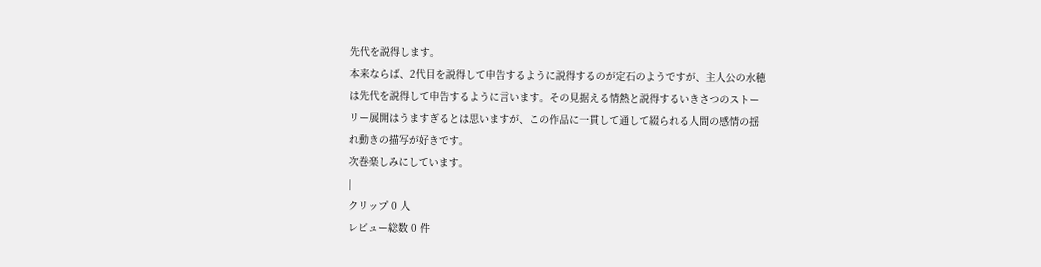先代を説得します。
本来ならば、2代目を説得して申告するように説得するのが定石のようですが、主人公の水穂は先代を説得して申告するように言います。その見据える情熱と説得するいきさつのストーリー展開はうますぎるとは思いますが、この作品に一貫して通して綴られる人間の感情の揺れ動きの描写が好きです。
次巻楽しみにしています。
|
クリップ 0 人
レビュー総数 0 件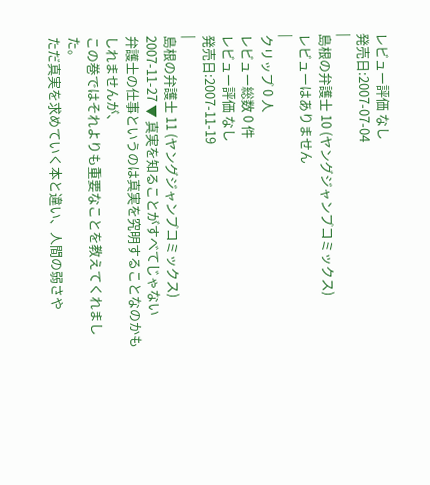レビュー評価 なし
発売日:2007-07-04
|
島根の弁護士 10 (ヤングジャンプコミックス)
レビューはありません
|
クリップ 0 人
レビュー総数 0 件
レビュー評価 なし
発売日:2007-11-19
|
島根の弁護士 11 (ヤングジャンプコミックス)
2007-11-27 ▼ 真実を知ることがすべてじゃない
弁護士の仕事というのは真実を究明することなのかもしれませんが、
この巻ではそれよりも重要なことを教えてくれました。
ただ真実を求めていく本と違い、人間の弱さや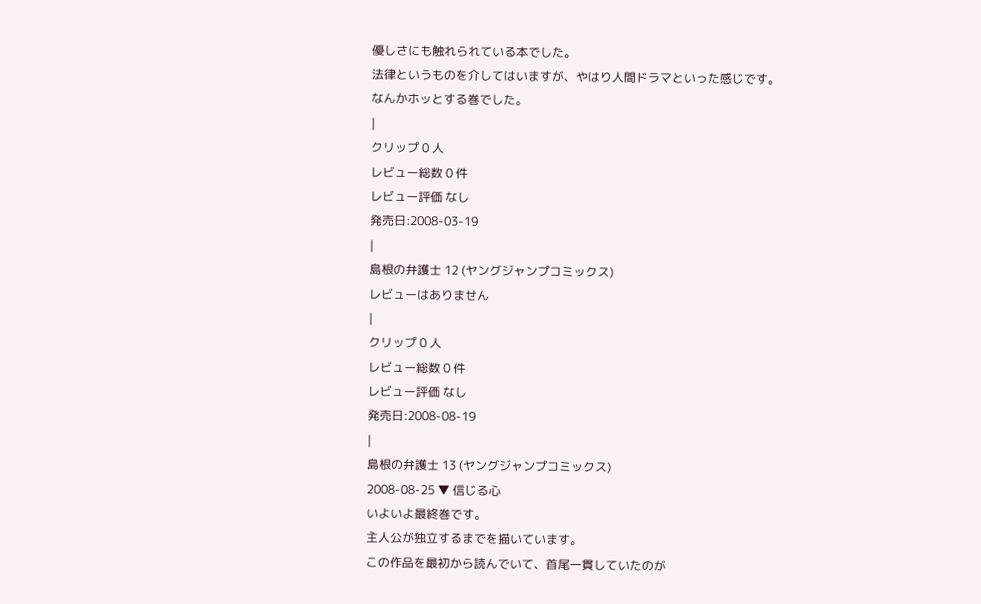優しさにも触れられている本でした。
法律というものを介してはいますが、やはり人間ドラマといった感じです。
なんかホッとする巻でした。
|
クリップ 0 人
レビュー総数 0 件
レビュー評価 なし
発売日:2008-03-19
|
島根の弁護士 12 (ヤングジャンプコミックス)
レビューはありません
|
クリップ 0 人
レビュー総数 0 件
レビュー評価 なし
発売日:2008-08-19
|
島根の弁護士 13 (ヤングジャンプコミックス)
2008-08-25 ▼ 信じる心
いよいよ最終巻です。
主人公が独立するまでを描いています。
この作品を最初から読んでいて、首尾一貫していたのが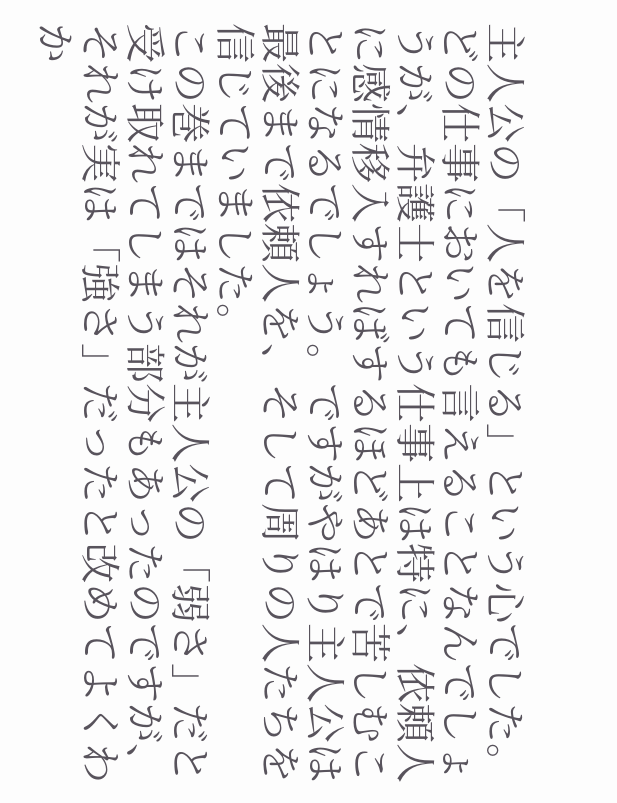主人公の「人を信じる」という心でした。
どの仕事においても言えることなんでしょうが、弁護士という仕事上は特に、依頼人に感情移入すればするほどあとで苦しむことになるでしょう。ですがやはり主人公は最後まで依頼人を、そして周りの人たちを信じていました。
この巻まではそれが主人公の「弱さ」だと受け取れてしまう部分もあったのですが、
それが実は「強さ」だったと改めてよくわか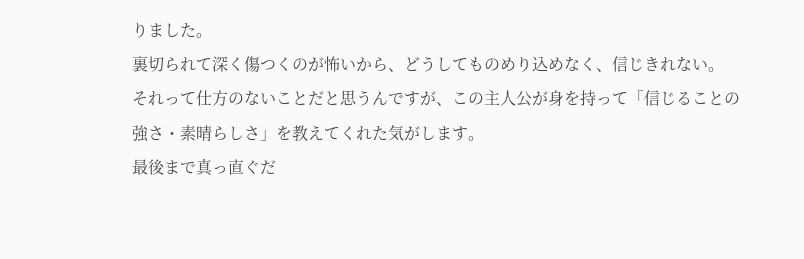りました。
裏切られて深く傷つくのが怖いから、どうしてものめり込めなく、信じきれない。
それって仕方のないことだと思うんですが、この主人公が身を持って「信じることの強さ・素晴らしさ」を教えてくれた気がします。
最後まで真っ直ぐだ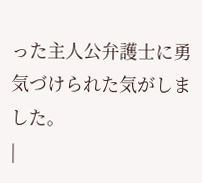った主人公弁護士に勇気づけられた気がしました。
|